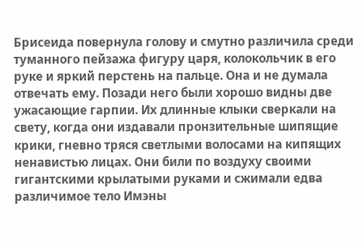Брисеида повернула голову и смутно различила среди туманного пейзажа фигуру царя, колокольчик в его руке и яркий перстень на пальце. Она и не думала отвечать ему. Позади него были хорошо видны две ужасающие гарпии. Их длинные клыки сверкали на свету, когда они издавали пронзительные шипящие крики, гневно тряся светлыми волосами на кипящих ненавистью лицах. Они били по воздуху своими гигантскими крылатыми руками и сжимали едва различимое тело Имэны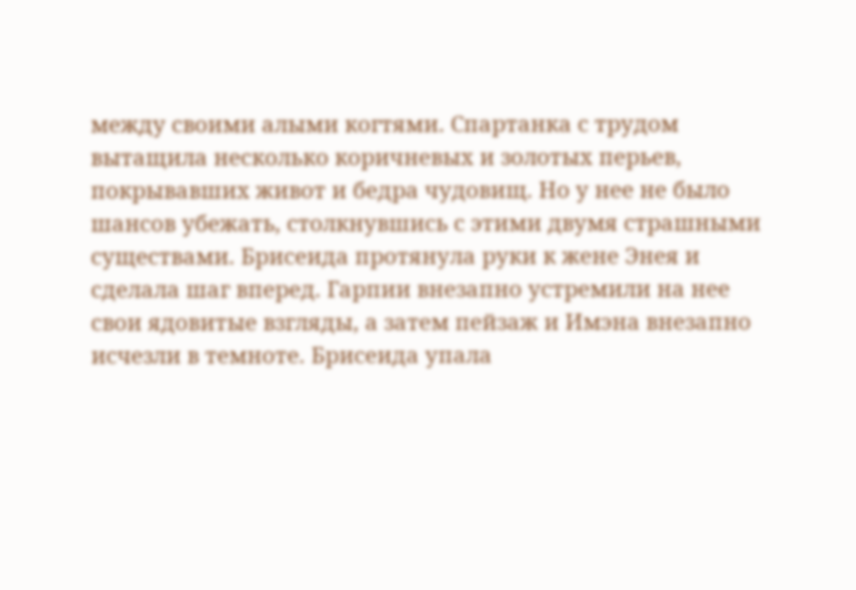между своими алыми когтями. Спартанка с трудом вытащила несколько коричневых и золотых перьев, покрывавших живот и бедра чудовищ. Но у нее не было шансов убежать, столкнувшись с этими двумя страшными существами. Брисеида протянула руки к жене Энея и сделала шаг вперед. Гарпии внезапно устремили на нее свои ядовитые взгляды, а затем пейзаж и Имэна внезапно исчезли в темноте. Брисеида упала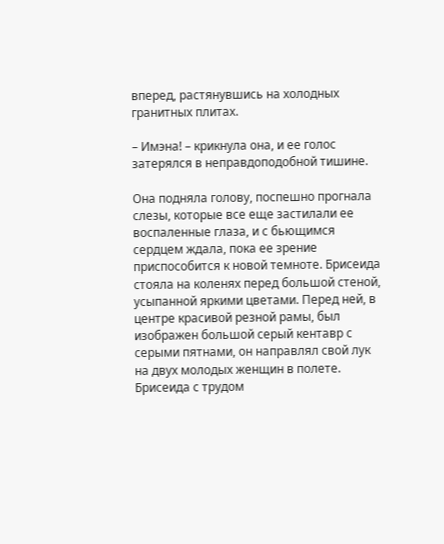вперед, растянувшись на холодных гранитных плитах.

– Имэна! – крикнула она, и ее голос затерялся в неправдоподобной тишине.

Она подняла голову, поспешно прогнала слезы, которые все еще застилали ее воспаленные глаза, и с бьющимся сердцем ждала, пока ее зрение приспособится к новой темноте. Брисеида стояла на коленях перед большой стеной, усыпанной яркими цветами. Перед ней, в центре красивой резной рамы, был изображен большой серый кентавр с серыми пятнами, он направлял свой лук на двух молодых женщин в полете. Брисеида с трудом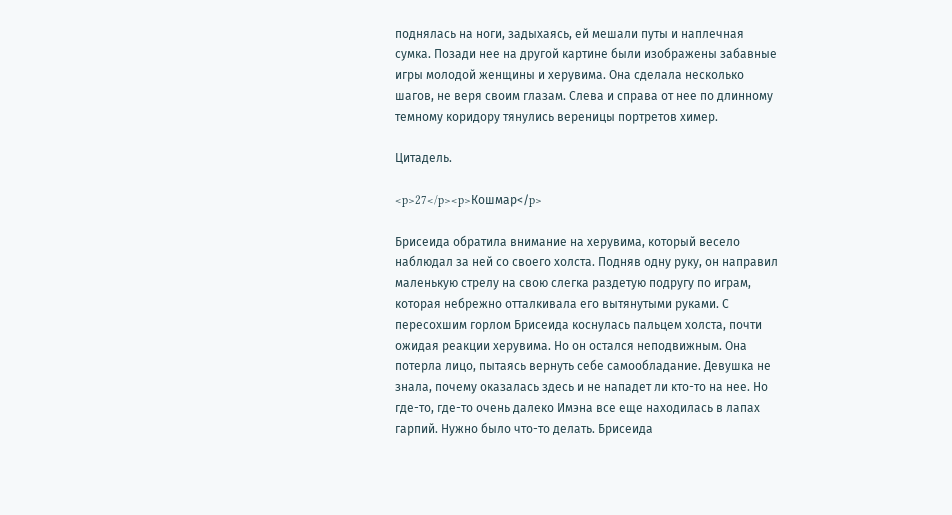поднялась на ноги, задыхаясь, ей мешали путы и наплечная сумка. Позади нее на другой картине были изображены забавные игры молодой женщины и херувима. Она сделала несколько шагов, не веря своим глазам. Слева и справа от нее по длинному темному коридору тянулись вереницы портретов химер.

Цитадель.

<p>27</p><p>Кошмар</p>

Брисеида обратила внимание на херувима, который весело наблюдал за ней со своего холста. Подняв одну руку, он направил маленькую стрелу на свою слегка раздетую подругу по играм, которая небрежно отталкивала его вытянутыми руками. С пересохшим горлом Брисеида коснулась пальцем холста, почти ожидая реакции херувима. Но он остался неподвижным. Она потерла лицо, пытаясь вернуть себе самообладание. Девушка не знала, почему оказалась здесь и не нападет ли кто-то на нее. Но где-то, где-то очень далеко Имэна все еще находилась в лапах гарпий. Нужно было что-то делать. Брисеида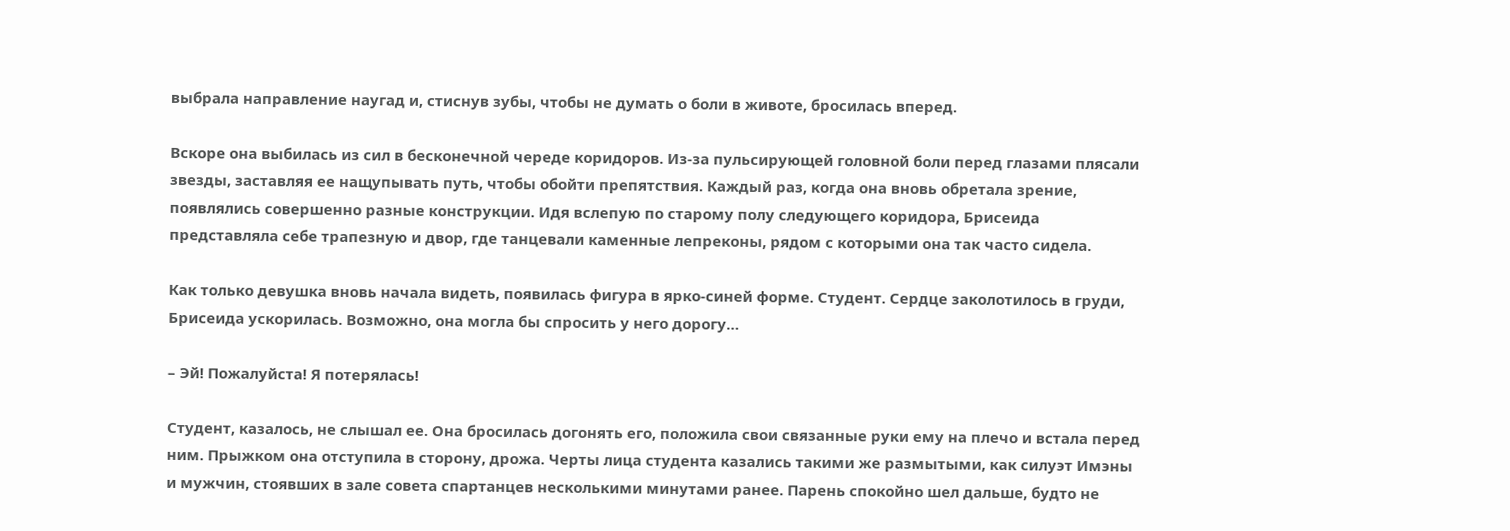выбрала направление наугад и, стиснув зубы, чтобы не думать о боли в животе, бросилась вперед.

Вскоре она выбилась из сил в бесконечной череде коридоров. Из-за пульсирующей головной боли перед глазами плясали звезды, заставляя ее нащупывать путь, чтобы обойти препятствия. Каждый раз, когда она вновь обретала зрение, появлялись совершенно разные конструкции. Идя вслепую по старому полу следующего коридора, Брисеида представляла себе трапезную и двор, где танцевали каменные лепреконы, рядом с которыми она так часто сидела.

Как только девушка вновь начала видеть, появилась фигура в ярко-синей форме. Студент. Сердце заколотилось в груди, Брисеида ускорилась. Возможно, она могла бы спросить у него дорогу…

– Эй! Пожалуйста! Я потерялась!

Студент, казалось, не слышал ее. Она бросилась догонять его, положила свои связанные руки ему на плечо и встала перед ним. Прыжком она отступила в сторону, дрожа. Черты лица студента казались такими же размытыми, как силуэт Имэны и мужчин, стоявших в зале совета спартанцев несколькими минутами ранее. Парень спокойно шел дальше, будто не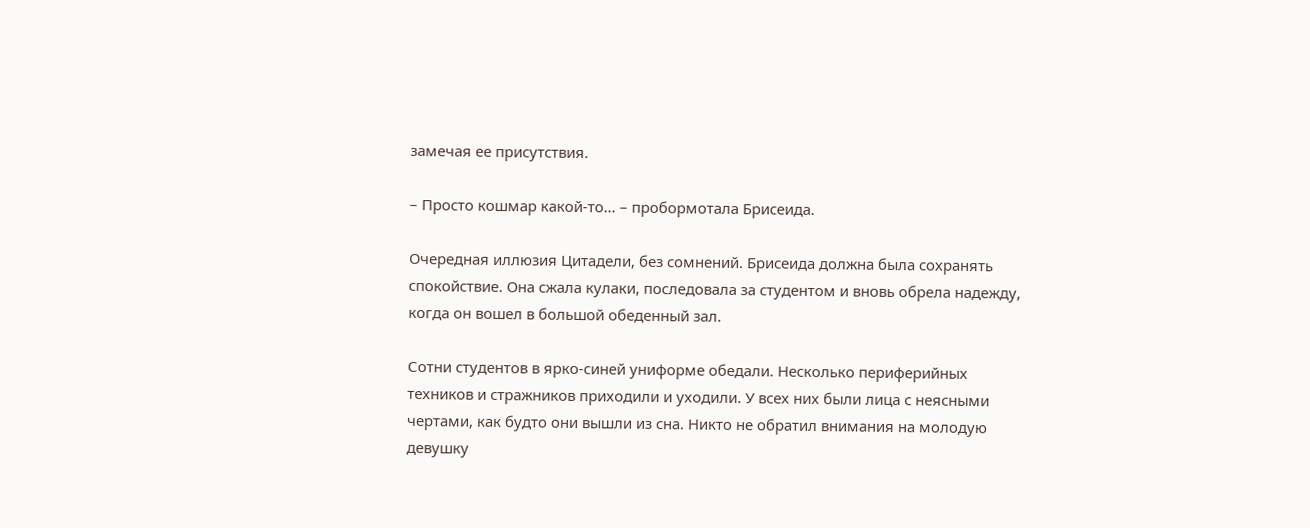замечая ее присутствия.

– Просто кошмар какой-то… – пробормотала Брисеида.

Очередная иллюзия Цитадели, без сомнений. Брисеида должна была сохранять спокойствие. Она сжала кулаки, последовала за студентом и вновь обрела надежду, когда он вошел в большой обеденный зал.

Сотни студентов в ярко-синей униформе обедали. Несколько периферийных техников и стражников приходили и уходили. У всех них были лица с неясными чертами, как будто они вышли из сна. Никто не обратил внимания на молодую девушку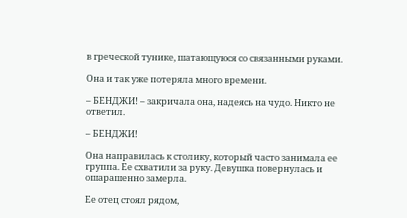в греческой тунике, шатающуюся со связанными руками.

Она и так уже потеряла много времени.

– БЕНДЖИ! – закричала она, надеясь на чудо. Никто не ответил.

– БЕНДЖИ!

Она направилась к столику, который часто занимала ее группа. Ее схватили за руку. Девушка повернулась и ошарашенно замерла.

Ее отец стоял рядом,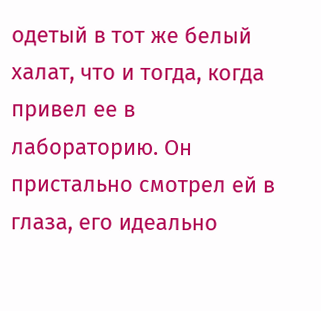одетый в тот же белый халат, что и тогда, когда привел ее в лабораторию. Он пристально смотрел ей в глаза, его идеально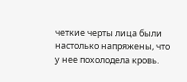четкие черты лица были настолько напряжены, что у нее похолодела кровь.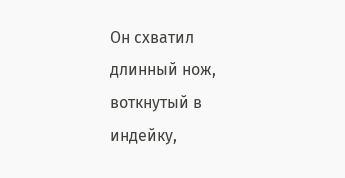Он схватил длинный нож, воткнутый в индейку,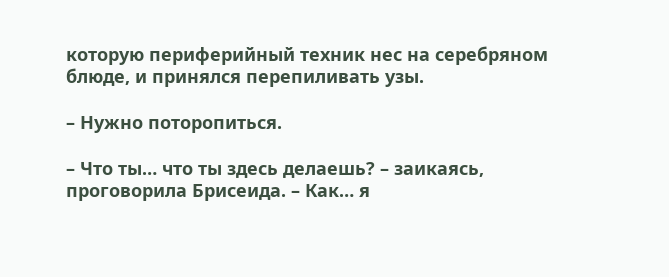которую периферийный техник нес на серебряном блюде, и принялся перепиливать узы.

– Нужно поторопиться.

– Что ты… что ты здесь делаешь? – заикаясь, проговорила Брисеида. – Как… я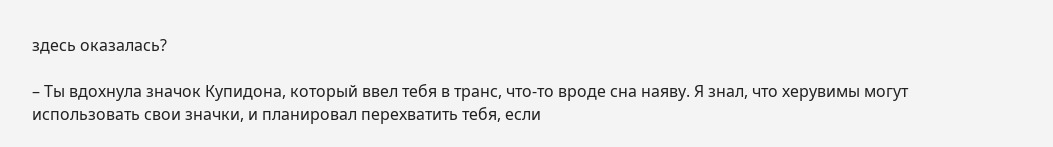здесь оказалась?

– Ты вдохнула значок Купидона, который ввел тебя в транс, что-то вроде сна наяву. Я знал, что херувимы могут использовать свои значки, и планировал перехватить тебя, если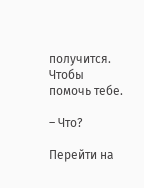получится. Чтобы помочь тебе.

– Что?

Перейти на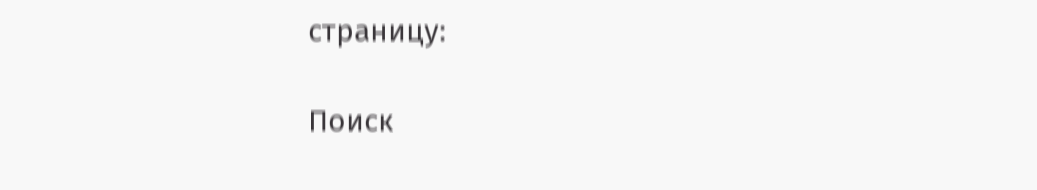страницу:

Поиск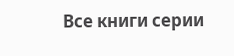Все книги серии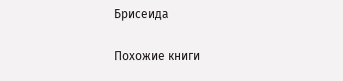Брисеида

Похожие книги